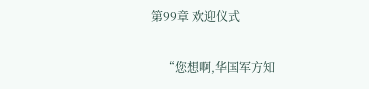第99章 欢迎仪式

    “您想啊,华国军方知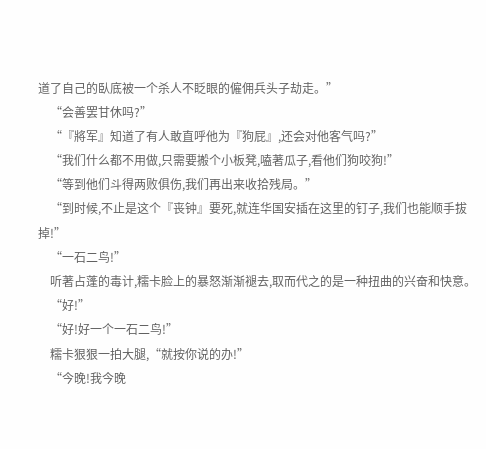道了自己的臥底被一个杀人不眨眼的僱佣兵头子劫走。”
    “会善罢甘休吗?”
    “『將军』知道了有人敢直呼他为『狗屁』,还会对他客气吗?”
    “我们什么都不用做,只需要搬个小板凳,嗑著瓜子,看他们狗咬狗!”
    “等到他们斗得两败俱伤,我们再出来收拾残局。”
    “到时候,不止是这个『丧钟』要死,就连华国安插在这里的钉子,我们也能顺手拔掉!”
    “一石二鸟!”
    听著占蓬的毒计,糯卡脸上的暴怒渐渐褪去,取而代之的是一种扭曲的兴奋和快意。
    “好!”
    “好!好一个一石二鸟!”
    糯卡狠狠一拍大腿,“就按你说的办!”
    “今晚!我今晚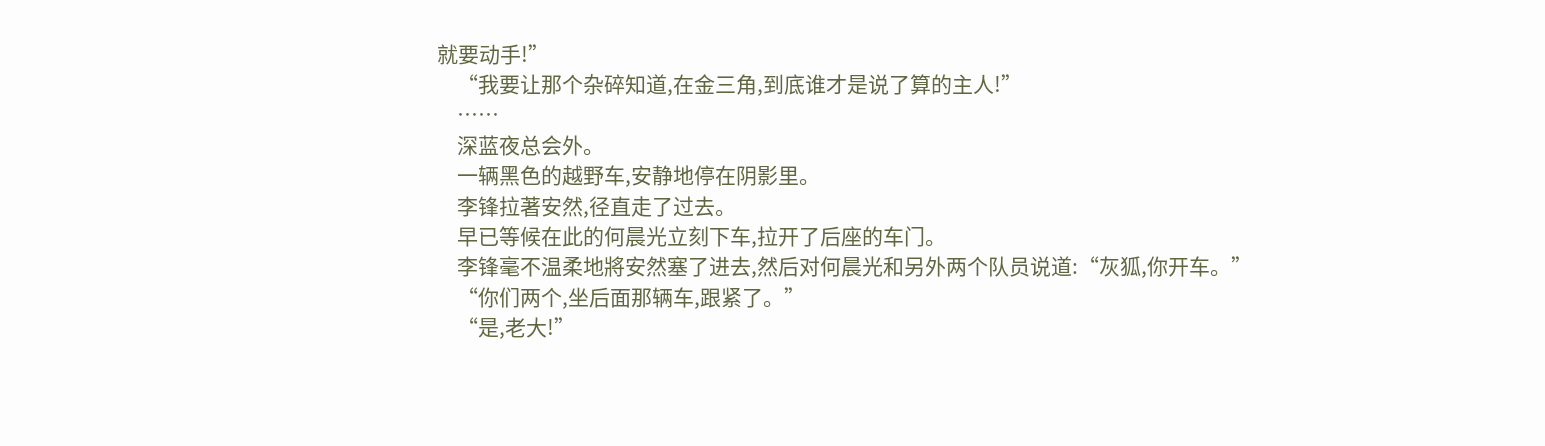就要动手!”
    “我要让那个杂碎知道,在金三角,到底谁才是说了算的主人!”
    ……
    深蓝夜总会外。
    一辆黑色的越野车,安静地停在阴影里。
    李锋拉著安然,径直走了过去。
    早已等候在此的何晨光立刻下车,拉开了后座的车门。
    李锋毫不温柔地將安然塞了进去,然后对何晨光和另外两个队员说道:“灰狐,你开车。”
    “你们两个,坐后面那辆车,跟紧了。”
    “是,老大!”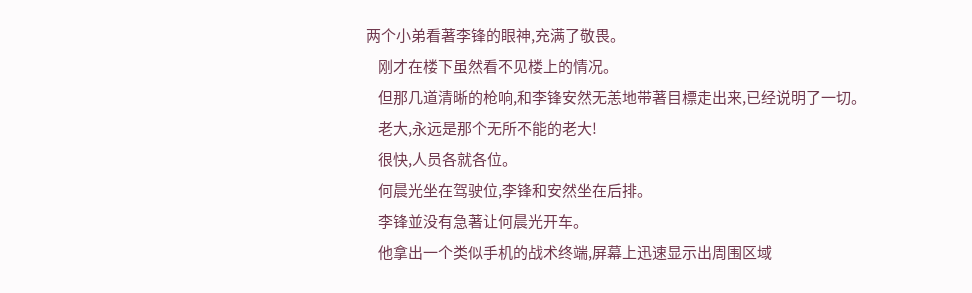两个小弟看著李锋的眼神,充满了敬畏。
    刚才在楼下虽然看不见楼上的情况。
    但那几道清晰的枪响,和李锋安然无恙地带著目標走出来,已经说明了一切。
    老大,永远是那个无所不能的老大!
    很快,人员各就各位。
    何晨光坐在驾驶位,李锋和安然坐在后排。
    李锋並没有急著让何晨光开车。
    他拿出一个类似手机的战术终端,屏幕上迅速显示出周围区域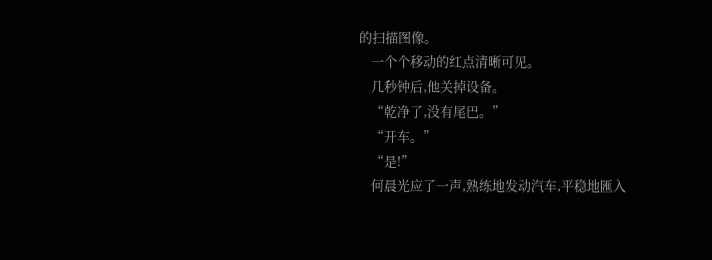的扫描图像。
    一个个移动的红点清晰可见。
    几秒钟后,他关掉设备。
    “乾净了,没有尾巴。”
    “开车。”
    “是!”
    何晨光应了一声,熟练地发动汽车,平稳地匯入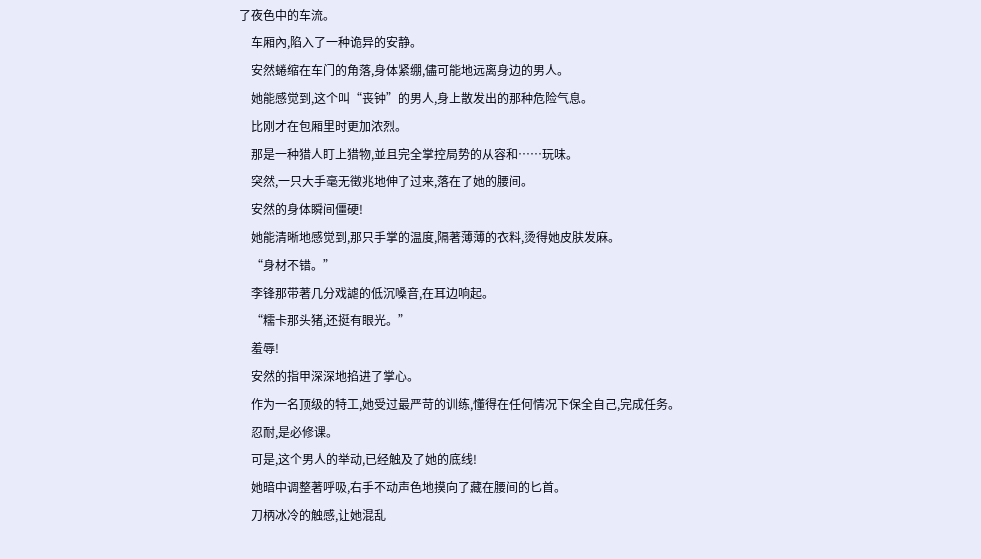了夜色中的车流。
    车厢內,陷入了一种诡异的安静。
    安然蜷缩在车门的角落,身体紧绷,儘可能地远离身边的男人。
    她能感觉到,这个叫“丧钟”的男人,身上散发出的那种危险气息。
    比刚才在包厢里时更加浓烈。
    那是一种猎人盯上猎物,並且完全掌控局势的从容和……玩味。
    突然,一只大手毫无徵兆地伸了过来,落在了她的腰间。
    安然的身体瞬间僵硬!
    她能清晰地感觉到,那只手掌的温度,隔著薄薄的衣料,烫得她皮肤发麻。
    “身材不错。”
    李锋那带著几分戏謔的低沉嗓音,在耳边响起。
    “糯卡那头猪,还挺有眼光。”
    羞辱!
    安然的指甲深深地掐进了掌心。
    作为一名顶级的特工,她受过最严苛的训练,懂得在任何情况下保全自己,完成任务。
    忍耐,是必修课。
    可是,这个男人的举动,已经触及了她的底线!
    她暗中调整著呼吸,右手不动声色地摸向了藏在腰间的匕首。
    刀柄冰冷的触感,让她混乱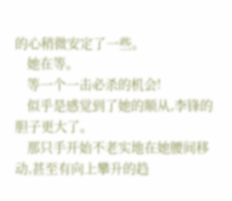的心稍微安定了一些。
    她在等。
    等一个一击必杀的机会!
    似乎是感觉到了她的顺从,李锋的胆子更大了。
    那只手开始不老实地在她腰间移动,甚至有向上攀升的趋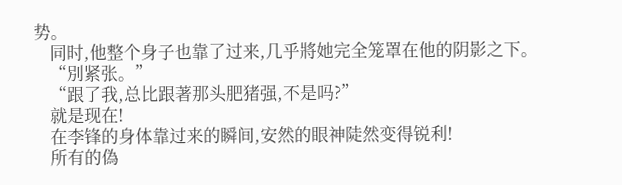势。
    同时,他整个身子也靠了过来,几乎將她完全笼罩在他的阴影之下。
    “別紧张。”
    “跟了我,总比跟著那头肥猪强,不是吗?”
    就是现在!
    在李锋的身体靠过来的瞬间,安然的眼神陡然变得锐利!
    所有的偽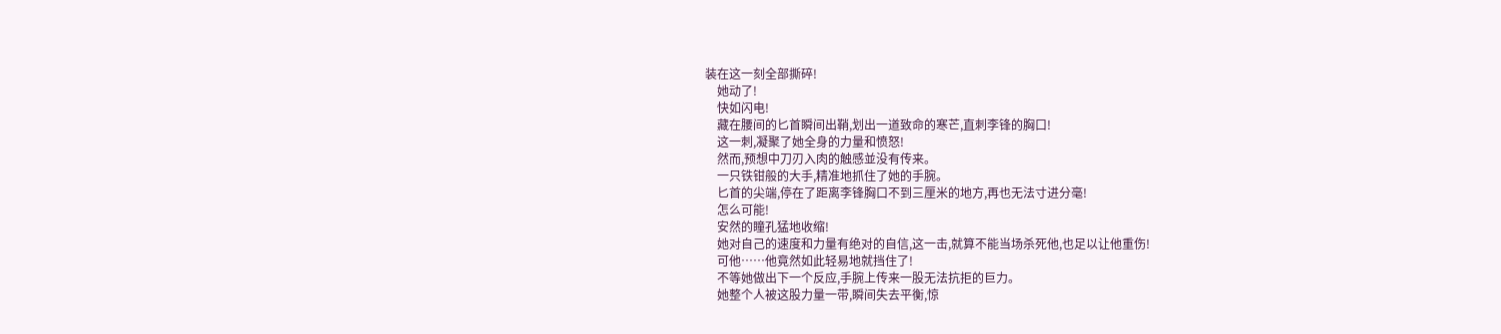装在这一刻全部撕碎!
    她动了!
    快如闪电!
    藏在腰间的匕首瞬间出鞘,划出一道致命的寒芒,直刺李锋的胸口!
    这一刺,凝聚了她全身的力量和愤怒!
    然而,预想中刀刃入肉的触感並没有传来。
    一只铁钳般的大手,精准地抓住了她的手腕。
    匕首的尖端,停在了距离李锋胸口不到三厘米的地方,再也无法寸进分毫!
    怎么可能!
    安然的瞳孔猛地收缩!
    她对自己的速度和力量有绝对的自信,这一击,就算不能当场杀死他,也足以让他重伤!
    可他……他竟然如此轻易地就挡住了!
    不等她做出下一个反应,手腕上传来一股无法抗拒的巨力。
    她整个人被这股力量一带,瞬间失去平衡,惊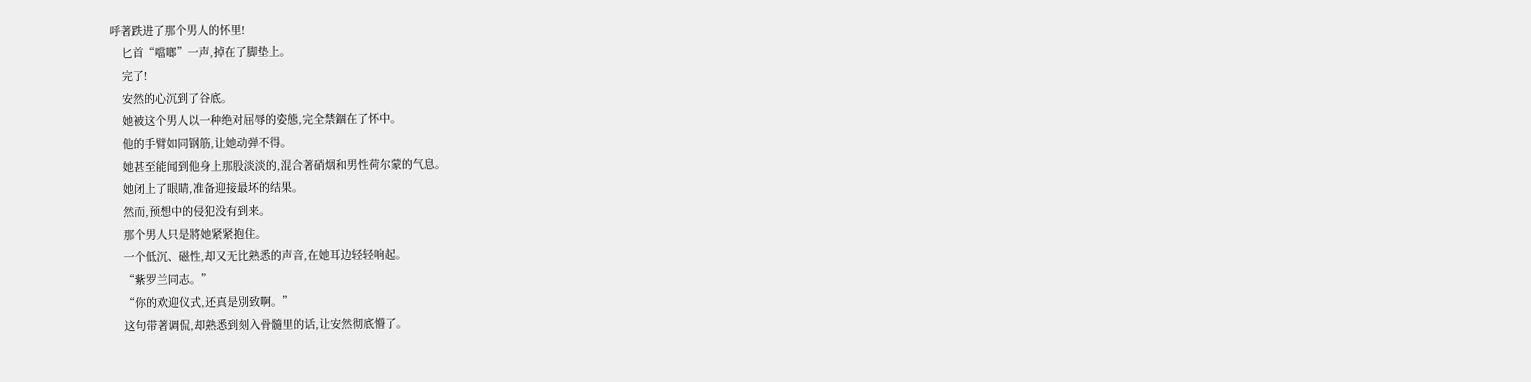呼著跌进了那个男人的怀里!
    匕首“噹啷”一声,掉在了脚垫上。
    完了!
    安然的心沉到了谷底。
    她被这个男人以一种绝对屈辱的姿態,完全禁錮在了怀中。
    他的手臂如同钢筋,让她动弹不得。
    她甚至能闻到他身上那股淡淡的,混合著硝烟和男性荷尔蒙的气息。
    她闭上了眼睛,准备迎接最坏的结果。
    然而,预想中的侵犯没有到来。
    那个男人只是將她紧紧抱住。
    一个低沉、磁性,却又无比熟悉的声音,在她耳边轻轻响起。
    “紫罗兰同志。”
    “你的欢迎仪式,还真是別致啊。”
    这句带著调侃,却熟悉到刻入骨髓里的话,让安然彻底懵了。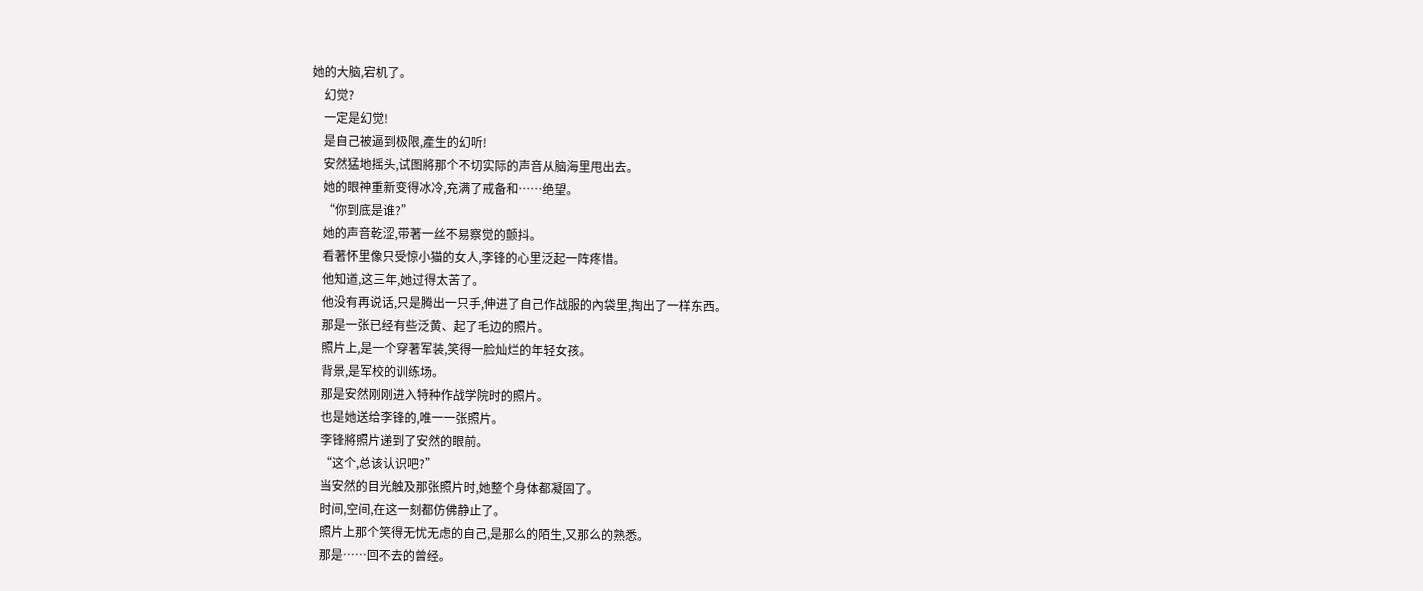她的大脑,宕机了。
    幻觉?
    一定是幻觉!
    是自己被逼到极限,產生的幻听!
    安然猛地摇头,试图將那个不切实际的声音从脑海里甩出去。
    她的眼神重新变得冰冷,充满了戒备和……绝望。
    “你到底是谁?”
    她的声音乾涩,带著一丝不易察觉的颤抖。
    看著怀里像只受惊小猫的女人,李锋的心里泛起一阵疼惜。
    他知道,这三年,她过得太苦了。
    他没有再说话,只是腾出一只手,伸进了自己作战服的內袋里,掏出了一样东西。
    那是一张已经有些泛黄、起了毛边的照片。
    照片上,是一个穿著军装,笑得一脸灿烂的年轻女孩。
    背景,是军校的训练场。
    那是安然刚刚进入特种作战学院时的照片。
    也是她送给李锋的,唯一一张照片。
    李锋將照片递到了安然的眼前。
    “这个,总该认识吧?”
    当安然的目光触及那张照片时,她整个身体都凝固了。
    时间,空间,在这一刻都仿佛静止了。
    照片上那个笑得无忧无虑的自己,是那么的陌生,又那么的熟悉。
    那是……回不去的曾经。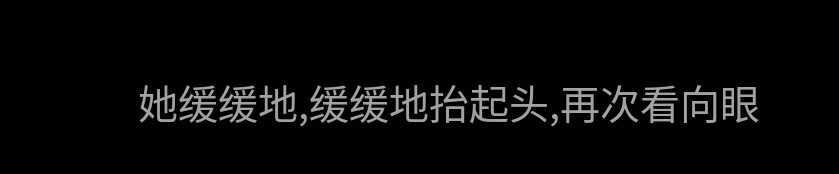她缓缓地,缓缓地抬起头,再次看向眼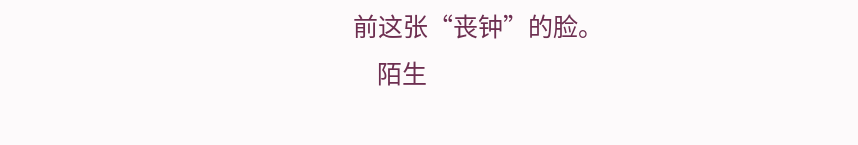前这张“丧钟”的脸。
    陌生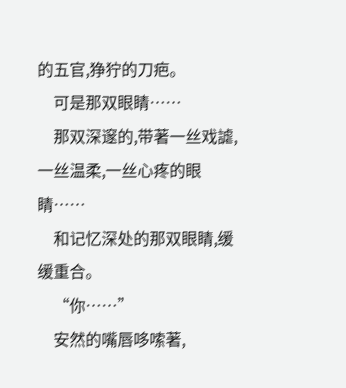的五官,狰狞的刀疤。
    可是那双眼睛……
    那双深邃的,带著一丝戏謔,一丝温柔,一丝心疼的眼睛……
    和记忆深处的那双眼睛,缓缓重合。
    “你……”
    安然的嘴唇哆嗦著,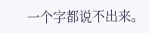一个字都说不出来。